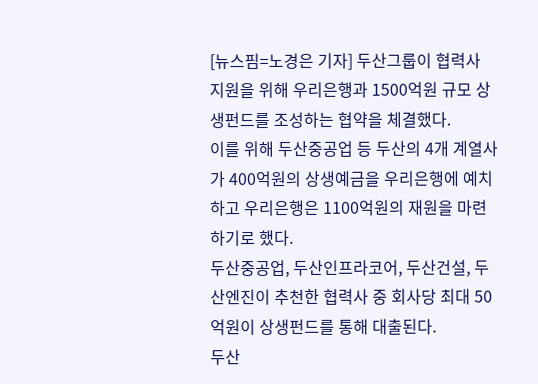[뉴스핌=노경은 기자] 두산그룹이 협력사 지원을 위해 우리은행과 1500억원 규모 상생펀드를 조성하는 협약을 체결했다.
이를 위해 두산중공업 등 두산의 4개 계열사가 400억원의 상생예금을 우리은행에 예치하고 우리은행은 1100억원의 재원을 마련하기로 했다.
두산중공업, 두산인프라코어, 두산건설, 두산엔진이 추천한 협력사 중 회사당 최대 50억원이 상생펀드를 통해 대출된다.
두산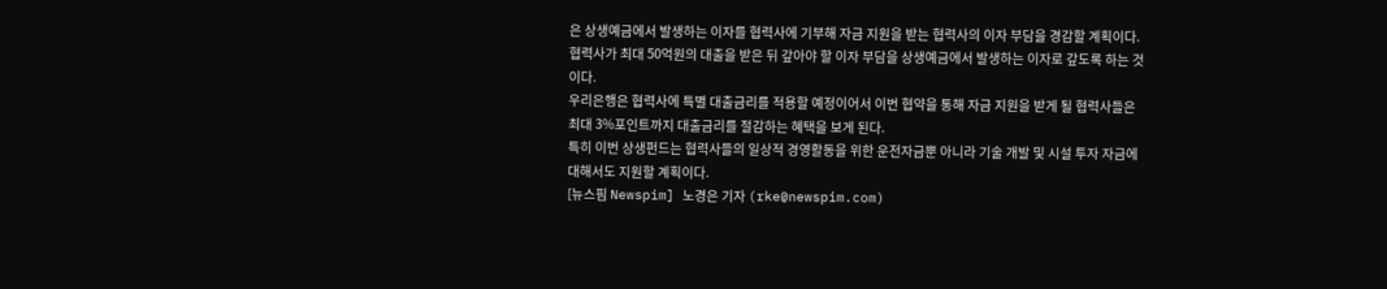은 상생예금에서 발생하는 이자를 협력사에 기부해 자금 지원을 받는 협력사의 이자 부담을 경감할 계획이다. 협력사가 최대 50억원의 대출을 받은 뒤 갚아야 할 이자 부담을 상생예금에서 발생하는 이자로 갚도록 하는 것이다.
우리은행은 협력사에 특별 대출금리를 적용할 예정이어서 이번 협약을 통해 자금 지원을 받게 될 협력사들은 최대 3%포인트까지 대출금리를 절감하는 혜택을 보게 된다.
특히 이번 상생펀드는 협력사들의 일상적 경영활동을 위한 운전자금뿐 아니라 기술 개발 및 시설 투자 자금에 대해서도 지원할 계획이다.
[뉴스핌 Newspim] 노경은 기자 (rke@newspim.com)